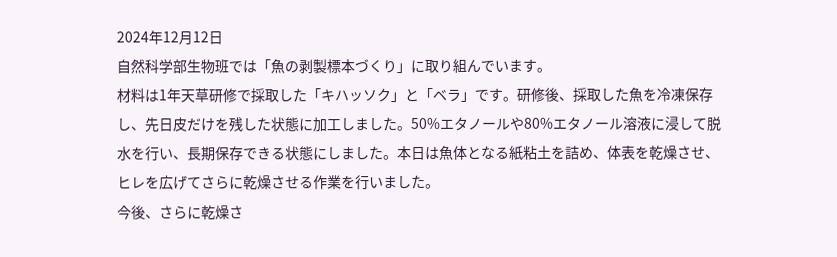2024年12月12日
自然科学部生物班では「魚の剥製標本づくり」に取り組んでいます。
材料は1年天草研修で採取した「キハッソク」と「ベラ」です。研修後、採取した魚を冷凍保存し、先日皮だけを残した状態に加工しました。50%エタノールや80%エタノール溶液に浸して脱水を行い、長期保存できる状態にしました。本日は魚体となる紙粘土を詰め、体表を乾燥させ、ヒレを広げてさらに乾燥させる作業を行いました。
今後、さらに乾燥さ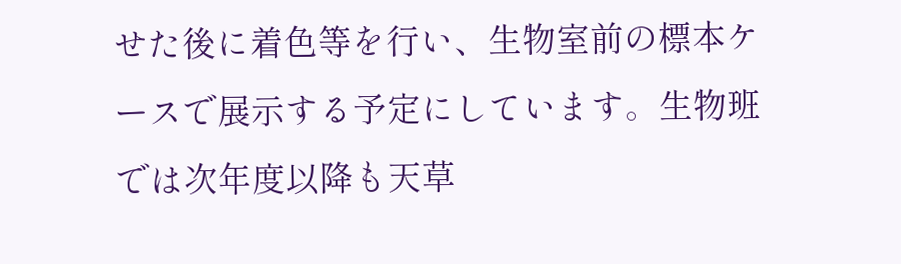せた後に着色等を行い、生物室前の標本ケースで展示する予定にしています。生物班では次年度以降も天草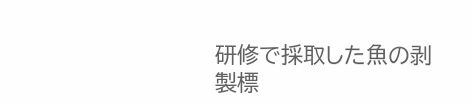研修で採取した魚の剥製標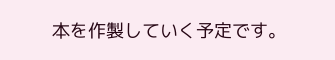本を作製していく予定です。